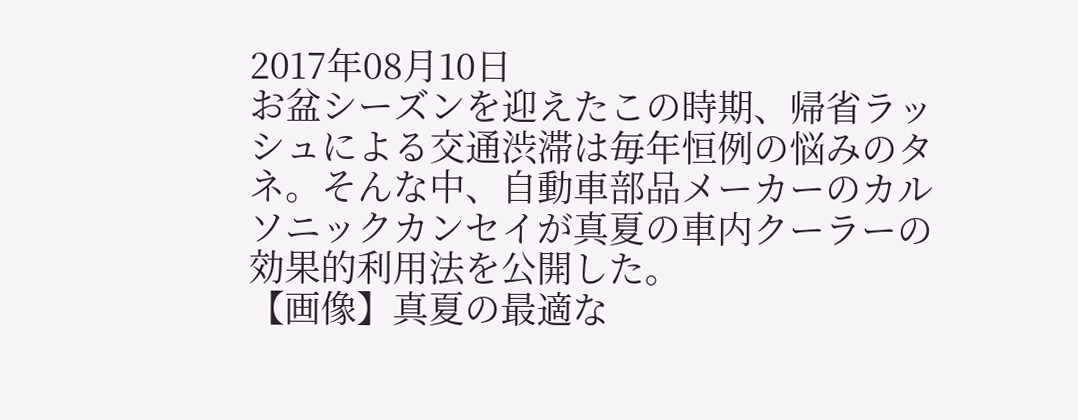2017年08月10日
お盆シーズンを迎えたこの時期、帰省ラッシュによる交通渋滞は毎年恒例の悩みのタネ。そんな中、自動車部品メーカーのカルソニックカンセイが真夏の車内クーラーの効果的利用法を公開した。
【画像】真夏の最適な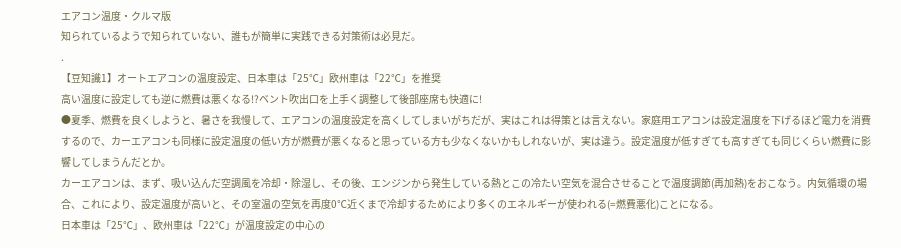エアコン温度・クルマ版
知られているようで知られていない、誰もが簡単に実践できる対策術は必見だ。
.
【豆知識1】オートエアコンの温度設定、日本車は「25℃」欧州車は「22℃」を推奨
高い温度に設定しても逆に燃費は悪くなる!?ベント吹出口を上手く調整して後部座席も快適に!
●夏季、燃費を良くしようと、暑さを我慢して、エアコンの温度設定を高くしてしまいがちだが、実はこれは得策とは言えない。家庭用エアコンは設定温度を下げるほど電力を消費するので、カーエアコンも同様に設定温度の低い方が燃費が悪くなると思っている方も少なくないかもしれないが、実は違う。設定温度が低すぎても高すぎても同じくらい燃費に影響してしまうんだとか。
カーエアコンは、まず、吸い込んだ空調風を冷却・除湿し、その後、エンジンから発生している熱とこの冷たい空気を混合させることで温度調節(再加熱)をおこなう。内気循環の場合、これにより、設定温度が高いと、その室温の空気を再度0℃近くまで冷却するためにより多くのエネルギーが使われる(=燃費悪化)ことになる。
日本車は「25℃」、欧州車は「22℃」が温度設定の中心の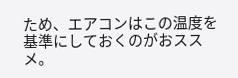ため、エアコンはこの温度を基準にしておくのがおススメ。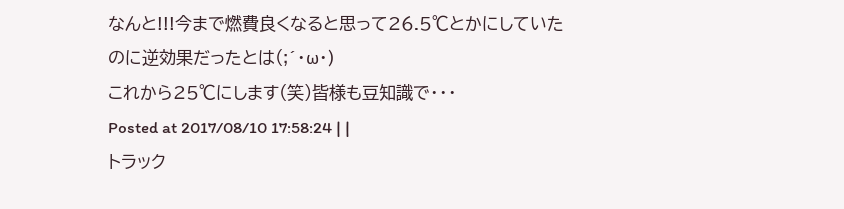なんと!!!今まで燃費良くなると思って26.5℃とかにしていたのに逆効果だったとは(;´・ω・)
これから25℃にします(笑)皆様も豆知識で・・・
Posted at 2017/08/10 17:58:24 | |
トラック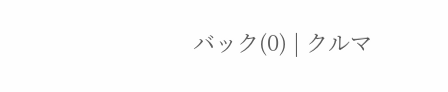バック(0) | クルマ